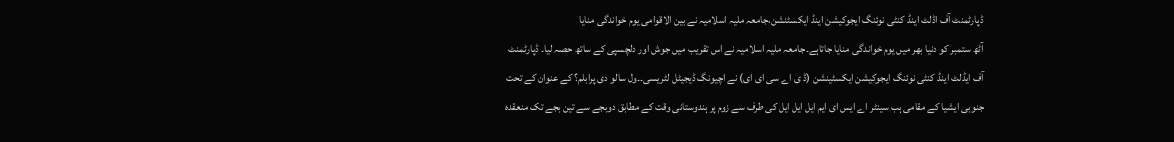ڈپارٹمنٹ آف اڈلٹ اینڈ کنٹی نوئنگ ایجوکیشن اینڈ ایکسٹنشن،جامعہ ملیہ اسلامیہ نے بین الاقوامی یوم خواندگی منایا
آٹھ ستمبر کو دنیا بھر میں یوم خواندگی منایا جاتاہے۔جامعہ ملیہ اسلامیہ نے اس تقریب میں جوش اور دلچسپی کے ساتھ حصہ لیا۔ ڈپارٹمنٹ آف ایڈلٹ اینڈ کنٹی نوئنگ ایجوکیشن ایکسٹینشن (ڈ ی اے سی ای ای) نے اچیونگ ڈیجیٹل لٹریسی۔۔ول سالو دی پرابلم؟ کے عنوان کے تحت جنوبی ایشیا کے مقامی ہب سینٹر اے ایس ای ایم ایل ایل ایل کی طرف سے زوم پر ہندوستانی وقت کے مطابق دوبجے سے تین بجے تک منعقدہ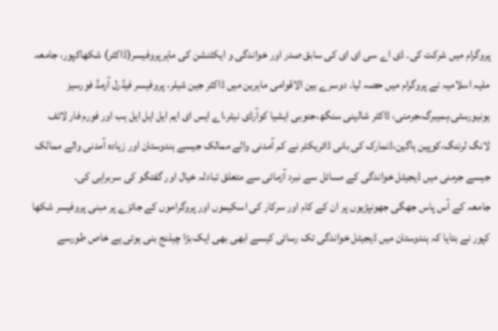پروگرام میں شرکت کی۔ ڈی اے سی ای ای کی سابق صدر اور خواندگی و ایکٹنشن کی ماہرپروفیسر(ڈاکٹر) شکھاکپور، جامعہ ملیہ اسلامیہ نے پروگرام میں حصہ لیا۔ دوسرے بین الاقوامی ماہرین میں ڈاکٹر جین شیلر، پروفیسر فیڈرل آرمڈ فورسیز یونیورسٹی،ہمیبرگ،جرمنی، ڈاکٹر شالینی سنگھ،جنوبی ایشیا کوآرڈی نیٹر،اے ایس ای ایم ایل ایل ایل ہب اور فورم فار لائف لانگ لرننگ،کوپین ہاگین،ڈنمارک کی بانی ڈائریکٹر نے کم آمدنی والے ممالک جیسے ہندوستان اور زیادہ آمدنی والے ممالک جیسے جرمنی میں ڈیجیٹل خواندگی کے مسائل سے نبرد آزمائی سے متعلق تبادلہ خیال اور گفتگو کی سربراہی کی۔
جامعہ کے آس پاس جھگی جھونپڑیوں پر ان کے کام اور سرکار کی اسکیموں اور پروگراموں کے جائزے پر مبنی پروفیسر شکھا کپور نے بتایا کہ ہندوستان میں ڈیجیٹل خواندگی تک رسائی کیسے ابھی بھی ایک بڑا چیلنج بنی ہوئی ہے خاص طورسے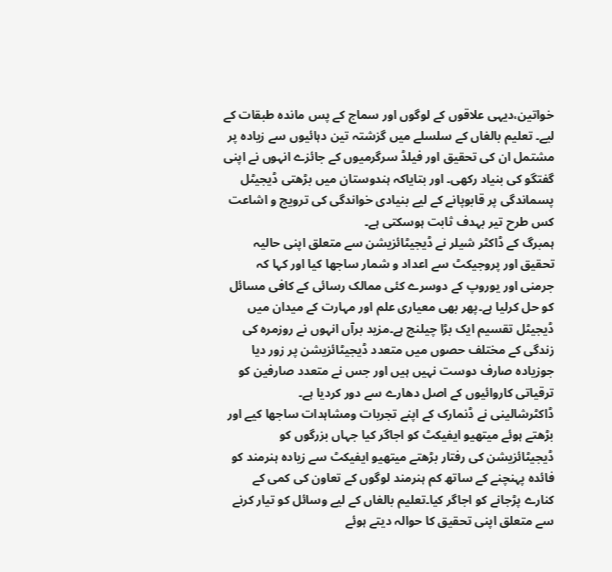خواتین،دیہی علاقوں کے لوگوں اور سماج کے پس ماندہ طبقات کے لیے۔ تعلیم بالغاں کے سلسلے میں گزشتہ تین دہائیوں سے زیادہ پر مشتمل ان کی تحقیق اور فیلڈ سرگرمیوں کے جائزے انہوں نے اپنی گفتگو کی بنیاد رکھی۔ اور بتایاکہ ہندوستان میں بڑھتی ڈیجیٹل پسماندگی پر قابوپانے کے لیے بنیادی خواندگی کی ترویج و اشاعت کس طرح تیر بہدف ثابت ہوسکتی ہے۔
ہمبرگ کے ڈاکٹر شیلر نے ڈیجیٹائزیشن سے متعلق اپنی حالیہ تحقیق اور پروجیکٹ سے اعداد و شمار ساجھا کیا اور کہا کہ جرمنی اور یوروپ کے دوسرے کئی ممالک رسائی کے کافی مسائل کو حل کرلیا ہے۔پھر بھی معیاری علم اور مہارت کے میدان میں ڈیجیٹل تقسیم ایک بڑا چیلنج ہے۔مزید برآں انہوں نے روزمرہ کی زندگی کے مختلف حصوں میں متعدد ڈیجیٹائزیشن پر زور دیا جوزیادہ صارف دوست نہیں ہیں اور جس نے متعدد صارفین کو ترقیاتی کاروائیوں کے اصل دھارے سے دور کردیا ہے۔
ڈاکٹرشالینی نے ڈنمارک کے اپنے تجربات ومشاہدات ساجھا کیے اور بڑھتے ہوئے میتھیو ایفیکٹ کو اجاگر کیا جہاں بزرگوں کو ڈیجیٹائزیشن کی رفتار بڑھتے میتھیو ایفیکٹ سے زیادہ ہنرمند کو فائدہ پہنچنے کے ساتھ کم ہنرمند لوگوں کے تعاون کی کمی کے کنارے پڑجانے کو اجاگر کیا۔تعلیم بالغاں کے لیے وسائل کو تیار کرنے سے متعلق اپنی تحقیق کا حوالہ دیتے ہوئے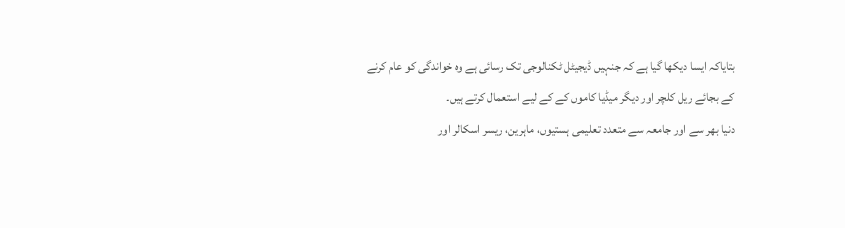بتایاکہ ایسا دیکھا گیا ہے کہ جنہیں ڈیجیٹل ٹکنالوجی تک رسائی ہے وہ خواندگی کو عام کرنے کے بجائے ریل کلچر اور دیگر میڈیا کاموں کے کے لیے استعمال کرتے ہیں۔
دنیا بھر سے اور جامعہ سے متعدد تعلیمی ہستیوں، ماہرین، ریسر اسکالر اور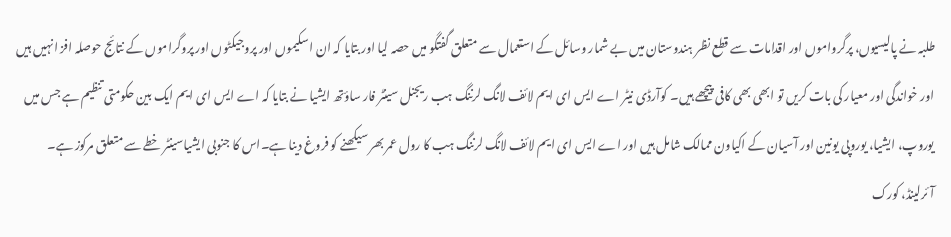طلبہ نے پالیسیوں، پرگرواموں اور اقدامات سے قطع نظر ہندوستان میں بے شمار وسائل کے استعمال سے متعلق گفتگو میں حصہ لیا اور بتایا کہ ان اسکیموں اور پروجیکٹوں اور پروگراموں کے نتائج حوصلہ افز انہیں ہیں اور خواندگی اور معیار کی بات کریں تو ابھی بھی کافی پیچھے ہیں۔ کوآرڈی نیٹر اے ایس ای ایم لائف لانگ لرننگ ہب ریجنل سینٹر فار ساؤتھ ایشیا نے بتایا کہ اے ایس ای ایم ایک بین حکومتی تنظیم ہے جس میں یوروپ، ایشیا، یوروپی یونین اور آسیان کے اکیاون ممالک شامل ہیں اور اے ایس ای ایم لائف لانگ لرننگ ہب کا رول عمر بھر سیکھنے کو فروغ دینا ہے۔اس کا جنوبی ایشیاسینٹر خطے سے متعلق مرکوز ہے۔
آئرلینڈ، کورک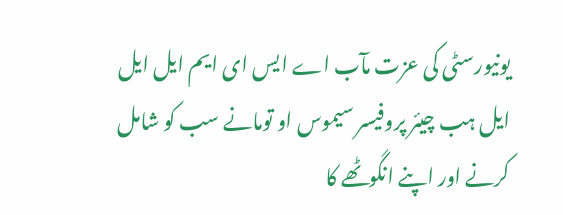یونیورسٹی کی عزت مآب اے ایس ای ایم ایل ایل ایل ہب چیئر پروفیسر سیموس او تومانے سب کو شامل کرنے اور اپنے انگوٹھے کا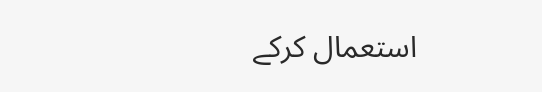استعمال کرکے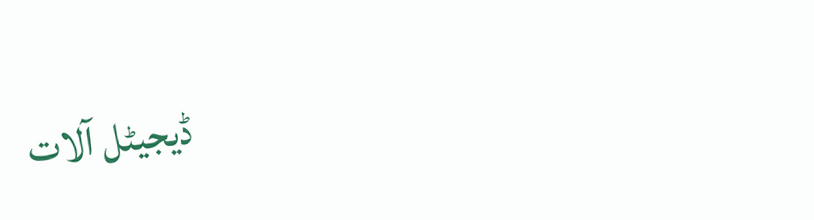ڈیجیٹل آلات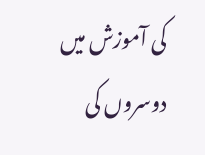کی آموزش میں دوسروں کی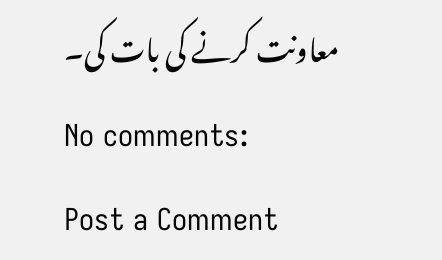معاونت کرنے کی بات کی۔
No comments:
Post a Comment